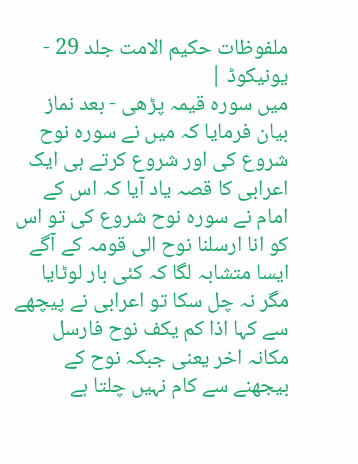ملفوظات حکیم الامت جلد 29 - یونیکوڈ |
میں سورہ قیمہ پڑھی - بعد نماز بیان فرمایا کہ میں نے سورہ نوح شروع کی اور شروع کرتے ہی ایک اعرابی کا قصہ یاد آیا کہ اس کے امام نے سورہ نوح شروع کی تو اس کو انا ارسلنا نوح الی قومہ کے آگے ایسا متشابہ لگا کہ کئی بار لوٹایا مگر نہ چل سکا تو اعرابی نے پیچھے سے کہا اذا کم یکف نوح فارسل مکانہ اخر یعنی جبکہ نوح کے بیجھنے سے کام نہیں چلتا ہے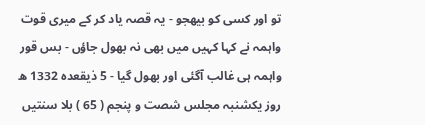تو اور کسی کو بیھجو - یہ قصہ یاد کر کے میری قوت واہمہ نے کہا کہیں میں بھی نہ بھول جاؤں - بس قور واہمہ ہی غالب آگئی اور بھول گیا - 5 ذیقعدہ 1332 ھ روز یکشنبہ مجلس شصت و پنجم ( 65 ) بلا سنتیں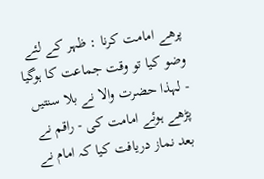پرھے امامت کرنا : ظہر کے لئے وضو کیا تو وقت جماعت کا ہوگیا - لہذا حضرت والا نے بلا سنتیں پڑھے ہوئے امامت کی - راقم نے بعد نماز دریافت کیا کہ امام نے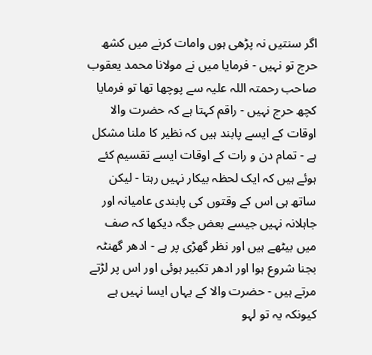اگر سنتیں نہ پڑھی ہوں وامات کرنے میں کشھ حرج تو نہیں - فرمایا میں نے مولانا محمد یعقوب صاحب رحمتہ اللہ علیہ سے پوچھا تھا تو فرمایا کچھ حرج نہیں - راقم کہتا ہے کہ حضرت والا اوقات کے ایسے پابند ہیں کہ نظیر کا ملنا مشکل ہے - تمام دن و رات کے اوقات ایسے تقسیم کئے ہوئے ہیں کہ ایک لحظہ بیکار نہیں رہتا - لیکن ساتھ ہی اس کے وقتوں کی پابندی عامیانہ اور جاہلانہ نہیں جیسے بعض جگہ دیکھا کہ صف میں بیٹھے ہیں اور نظر گھڑی پر ہے - ادھر گھنٹہ بجنا شروع ہوا اور ادھر تکبیر ہوئی اور اس پر لڑتے مرتے ہیں - حضرت والا کے یہاں ایسا نہیں ہے کیونکہ یہ تو لہو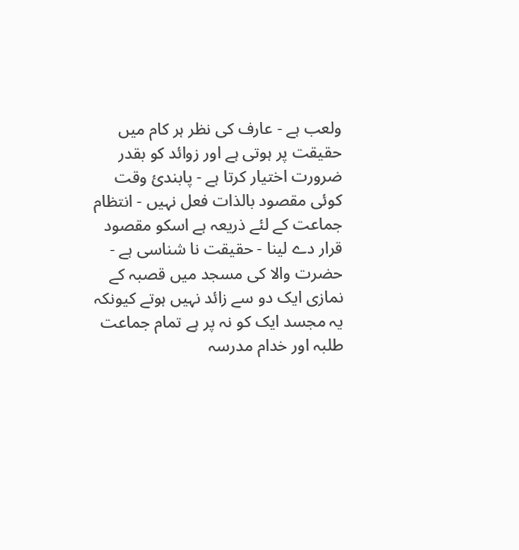ولعب ہے - عارف کی نظر ہر کام میں حقیقت پر ہوتی ہے اور زوائد کو بقدر ضرورت اختیار کرتا ہے - پابندئ وقت کوئی مقصود بالذات فعل نہیں - انتظام جماعت کے لئے ذریعہ ہے اسکو مقصود قرار دے لینا - حقیقت نا شناسی ہے - حضرت والا کی مسجد میں قصبہ کے نمازی ایک دو سے زائد نہیں ہوتے کیونکہ یہ مجسد ایک کو نہ پر ہے تمام جماعت طلبہ اور خدام مدرسہ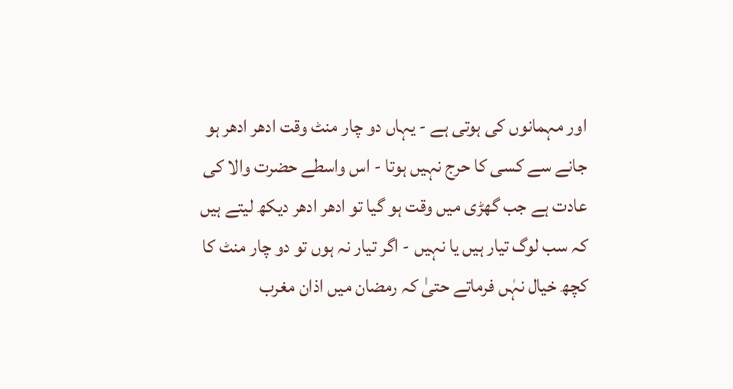اور مہمانوں کی ہوتی ہے - یہاں دو چار منٹ وقت ادھر ادھر ہو جانے سے کسی کا حرج نہیں ہوتا - اس واسطے حضرت والا کی عادت ہے جب گھڑی میں وقت ہو گیا تو ادھر ادھر دیکھ لیتے ہیں کہ سب لوگ تیار ہیں یا نہیں - اگر تیار نہ ہوں تو دو چار منٹ کا کچھ خیال نہٰں فرماتے حتیٰ کہ رمضان میں اذان مغرب